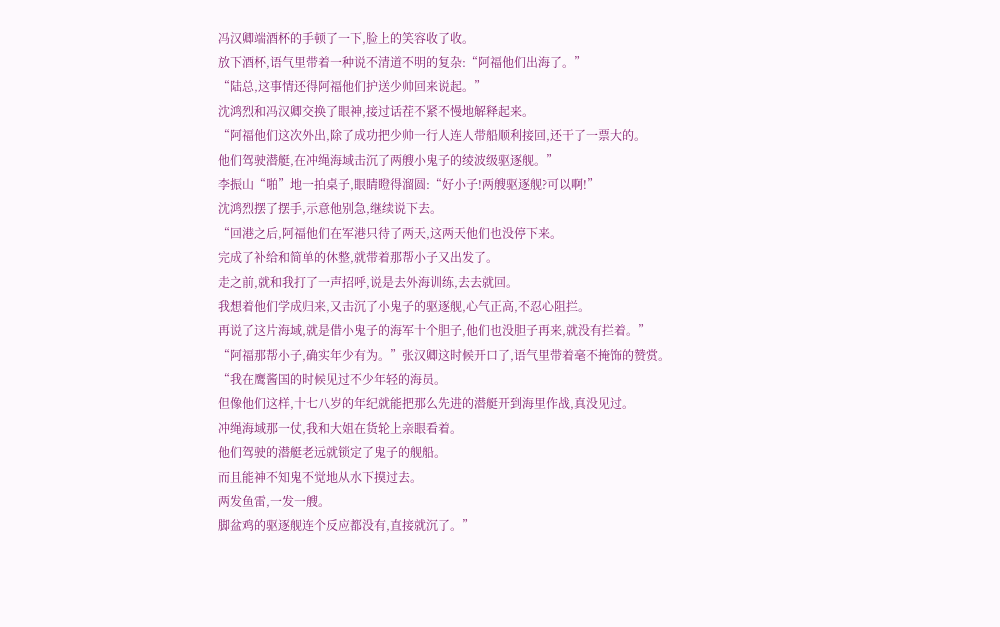冯汉卿端酒杯的手顿了一下,脸上的笑容收了收。
放下酒杯,语气里带着一种说不清道不明的复杂:“阿福他们出海了。”
“陆总,这事情还得阿福他们护送少帅回来说起。”
沈鸿烈和冯汉卿交换了眼神,接过话茬不紧不慢地解释起来。
“阿福他们这次外出,除了成功把少帅一行人连人带船顺利接回,还干了一票大的。
他们驾驶潜艇,在冲绳海域击沉了两艘小鬼子的绫波级驱逐舰。”
李振山“啪”地一拍桌子,眼睛瞪得溜圆:“好小子!两艘驱逐舰?可以啊!”
沈鸿烈摆了摆手,示意他别急,继续说下去。
“回港之后,阿福他们在军港只待了两天,这两天他们也没停下来。
完成了补给和简单的休整,就带着那帮小子又出发了。
走之前,就和我打了一声招呼,说是去外海训练,去去就回。
我想着他们学成归来,又击沉了小鬼子的驱逐舰,心气正高,不忍心阻拦。
再说了这片海域,就是借小鬼子的海军十个胆子,他们也没胆子再来,就没有拦着。”
“阿福那帮小子,确实年少有为。”张汉卿这时候开口了,语气里带着毫不掩饰的赞赏。
“我在鹰酱国的时候见过不少年轻的海员。
但像他们这样,十七八岁的年纪就能把那么先进的潜艇开到海里作战,真没见过。
冲绳海域那一仗,我和大姐在货轮上亲眼看着。
他们驾驶的潜艇老远就锁定了鬼子的舰船。
而且能神不知鬼不觉地从水下摸过去。
两发鱼雷,一发一艘。
脚盆鸡的驱逐舰连个反应都没有,直接就沉了。”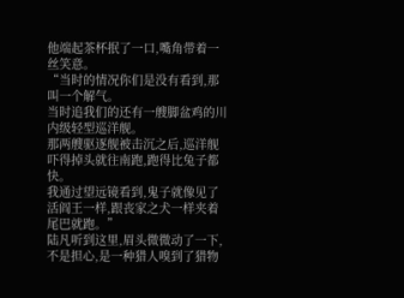他端起茶杯抿了一口,嘴角带着一丝笑意。
“当时的情况你们是没有看到,那叫一个解气。
当时追我们的还有一艘脚盆鸡的川内级轻型巡洋舰。
那两艘驱逐舰被击沉之后,巡洋舰吓得掉头就往南跑,跑得比兔子都快。
我通过望远镜看到,鬼子就像见了活阎王一样,跟丧家之犬一样夹着尾巴就跑。”
陆凡听到这里,眉头微微动了一下,不是担心,是一种猎人嗅到了猎物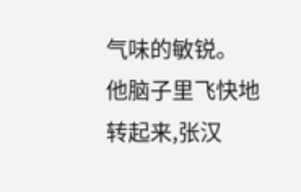气味的敏锐。
他脑子里飞快地转起来,张汉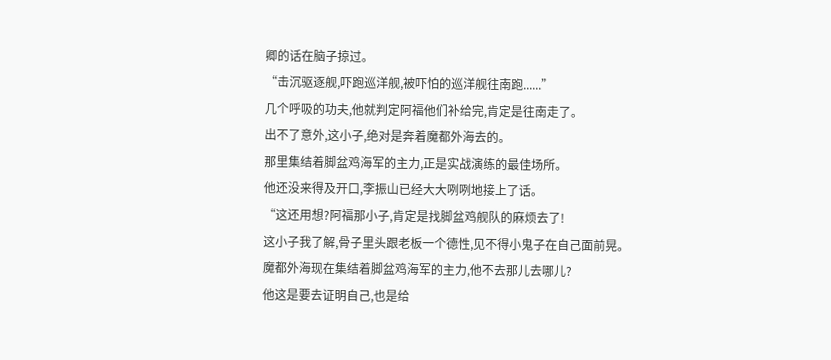卿的话在脑子掠过。
“击沉驱逐舰,吓跑巡洋舰,被吓怕的巡洋舰往南跑......”
几个呼吸的功夫,他就判定阿福他们补给完,肯定是往南走了。
出不了意外,这小子,绝对是奔着魔都外海去的。
那里集结着脚盆鸡海军的主力,正是实战演练的最佳场所。
他还没来得及开口,李振山已经大大咧咧地接上了话。
“这还用想?阿福那小子,肯定是找脚盆鸡舰队的麻烦去了!
这小子我了解,骨子里头跟老板一个德性,见不得小鬼子在自己面前晃。
魔都外海现在集结着脚盆鸡海军的主力,他不去那儿去哪儿?
他这是要去证明自己,也是给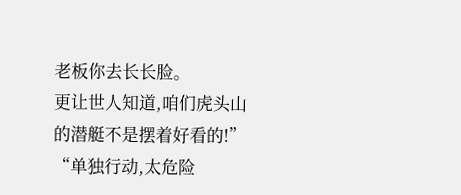老板你去长长脸。
更让世人知道,咱们虎头山的潜艇不是摆着好看的!”
“单独行动,太危险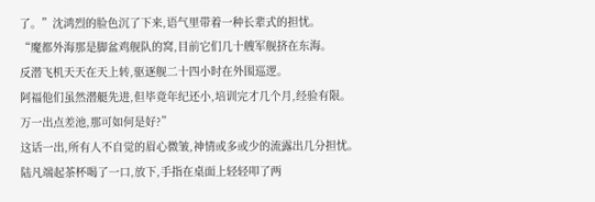了。”沈鸿烈的脸色沉了下来,语气里带着一种长辈式的担忧。
“魔都外海那是脚盆鸡舰队的窝,目前它们几十艘军舰挤在东海。
反潜飞机天天在天上转,驱逐舰二十四小时在外围巡逻。
阿福他们虽然潜艇先进,但毕竟年纪还小,培训完才几个月,经验有限。
万一出点差池,那可如何是好?”
这话一出,所有人不自觉的眉心微皱,神情或多或少的流露出几分担忧。
陆凡端起茶杯喝了一口,放下,手指在桌面上轻轻叩了两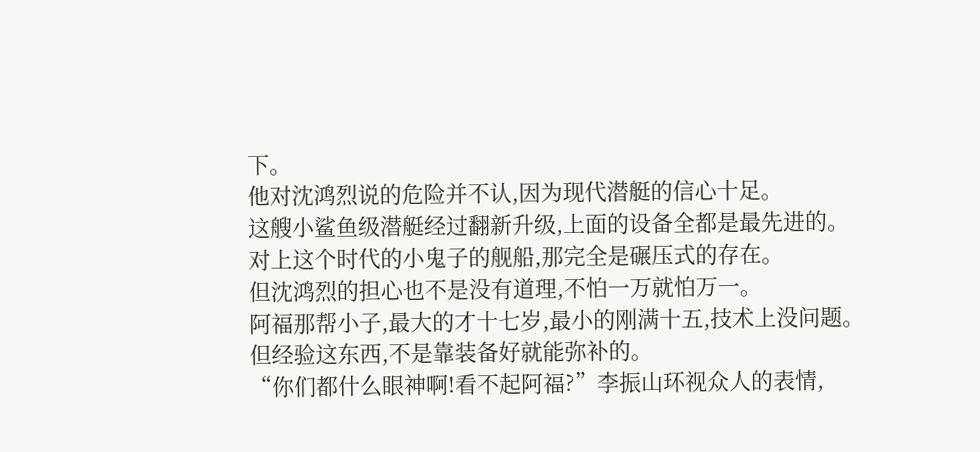下。
他对沈鸿烈说的危险并不认,因为现代潜艇的信心十足。
这艘小鲨鱼级潜艇经过翻新升级,上面的设备全都是最先进的。
对上这个时代的小鬼子的舰船,那完全是碾压式的存在。
但沈鸿烈的担心也不是没有道理,不怕一万就怕万一。
阿福那帮小子,最大的才十七岁,最小的刚满十五,技术上没问题。
但经验这东西,不是靠装备好就能弥补的。
“你们都什么眼神啊!看不起阿福?”李振山环视众人的表情,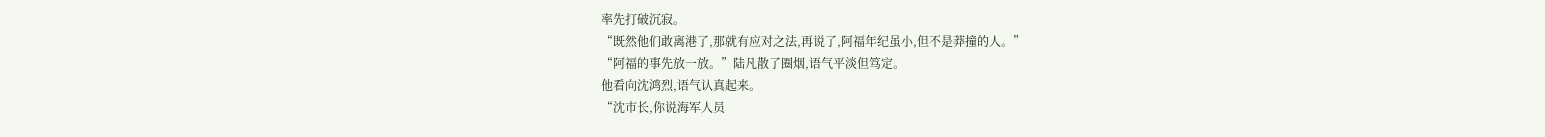率先打破沉寂。
“既然他们敢离港了,那就有应对之法,再说了,阿福年纪虽小,但不是莽撞的人。”
“阿福的事先放一放。”陆凡散了圈烟,语气平淡但笃定。
他看向沈鸿烈,语气认真起来。
“沈市长,你说海军人员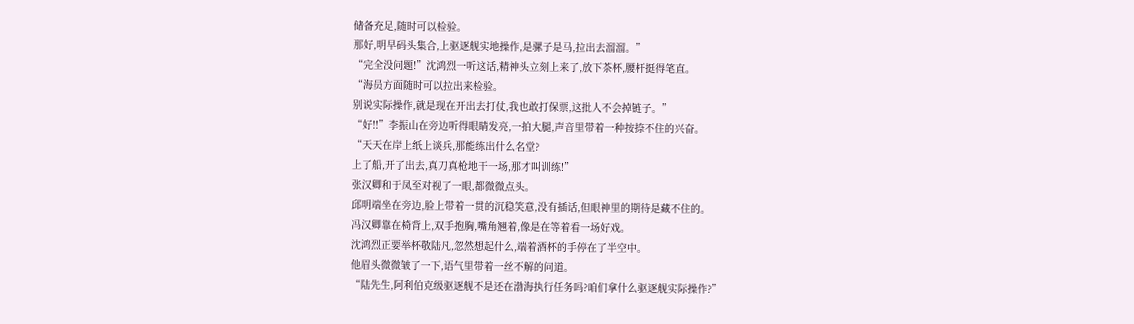储备充足,随时可以检验。
那好,明早码头集合,上驱逐舰实地操作,是骡子是马,拉出去溜溜。”
“完全没问题!”沈鸿烈一听这话,精神头立刻上来了,放下茶杯,腰杆挺得笔直。
“海员方面随时可以拉出来检验。
别说实际操作,就是现在开出去打仗,我也敢打保票,这批人不会掉链子。”
“好!!”李振山在旁边听得眼睛发亮,一拍大腿,声音里带着一种按捺不住的兴奋。
“天天在岸上纸上谈兵,那能练出什么名堂?
上了船,开了出去,真刀真枪地干一场,那才叫训练!”
张汉卿和于凤至对视了一眼,都微微点头。
邱明端坐在旁边,脸上带着一贯的沉稳笑意,没有插话,但眼神里的期待是藏不住的。
冯汉卿靠在椅背上,双手抱胸,嘴角翘着,像是在等着看一场好戏。
沈鸿烈正要举杯敬陆凡,忽然想起什么,端着酒杯的手停在了半空中。
他眉头微微皱了一下,语气里带着一丝不解的问道。
“陆先生,阿利伯克级驱逐舰不是还在渤海执行任务吗?咱们拿什么驱逐舰实际操作?”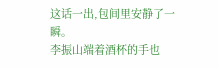这话一出,包间里安静了一瞬。
李振山端着酒杯的手也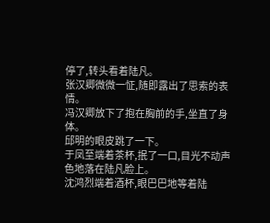停了,转头看着陆凡。
张汉卿微微一怔,随即露出了思索的表情。
冯汉卿放下了抱在胸前的手,坐直了身体。
邱明的眼皮跳了一下。
于凤至端着茶杯,抿了一口,目光不动声色地落在陆凡脸上。
沈鸿烈端着酒杯,眼巴巴地等着陆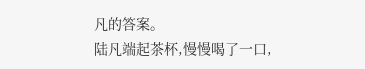凡的答案。
陆凡端起茶杯,慢慢喝了一口,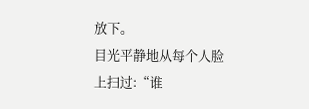放下。
目光平静地从每个人脸上扫过:“谁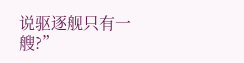说驱逐舰只有一艘?”